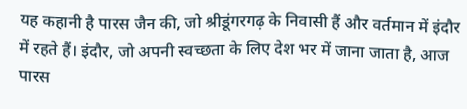यह कहानी है पारस जैन की, जो श्रीडूंगरगढ़ के निवासी हैं और वर्तमान में इंदौर में रहते हैं। इंदौर, जो अपनी स्वच्छता के लिए देश भर में जाना जाता है, आज पारस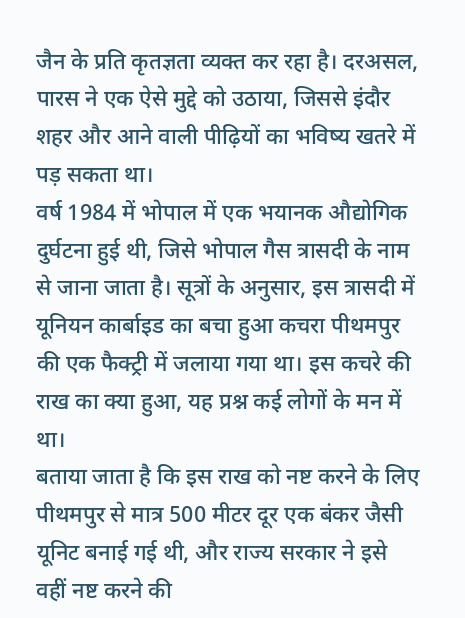जैन के प्रति कृतज्ञता व्यक्त कर रहा है। दरअसल, पारस ने एक ऐसे मुद्दे को उठाया, जिससे इंदौर शहर और आने वाली पीढ़ियों का भविष्य खतरे में पड़ सकता था।
वर्ष 1984 में भोपाल में एक भयानक औद्योगिक दुर्घटना हुई थी, जिसे भोपाल गैस त्रासदी के नाम से जाना जाता है। सूत्रों के अनुसार, इस त्रासदी में यूनियन कार्बाइड का बचा हुआ कचरा पीथमपुर की एक फैक्ट्री में जलाया गया था। इस कचरे की राख का क्या हुआ, यह प्रश्न कई लोगों के मन में था।
बताया जाता है कि इस राख को नष्ट करने के लिए पीथमपुर से मात्र 500 मीटर दूर एक बंकर जैसी यूनिट बनाई गई थी, और राज्य सरकार ने इसे वहीं नष्ट करने की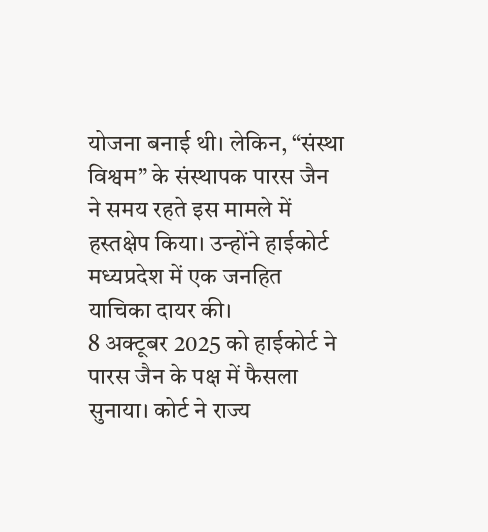योजना बनाई थी। लेकिन, “संस्था विश्वम” के संस्थापक पारस जैन ने समय रहते इस मामले में हस्तक्षेप किया। उन्होंने हाईकोर्ट मध्यप्रदेश में एक जनहित याचिका दायर की।
8 अक्टूबर 2025 को हाईकोर्ट ने पारस जैन के पक्ष में फैसला सुनाया। कोर्ट ने राज्य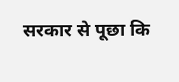सरकार से पूछा कि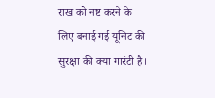राख को नष्ट करने के लिए बनाई गई यूनिट की सुरक्षा की क्या गारंटी है।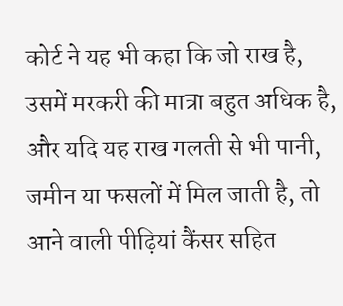कोर्ट ने यह भी कहा कि जो राख है, उसमें मरकरी की मात्रा बहुत अधिक है, और यदि यह राख गलती से भी पानी, जमीन या फसलों में मिल जाती है, तो आने वाली पीढ़ियां कैंसर सहित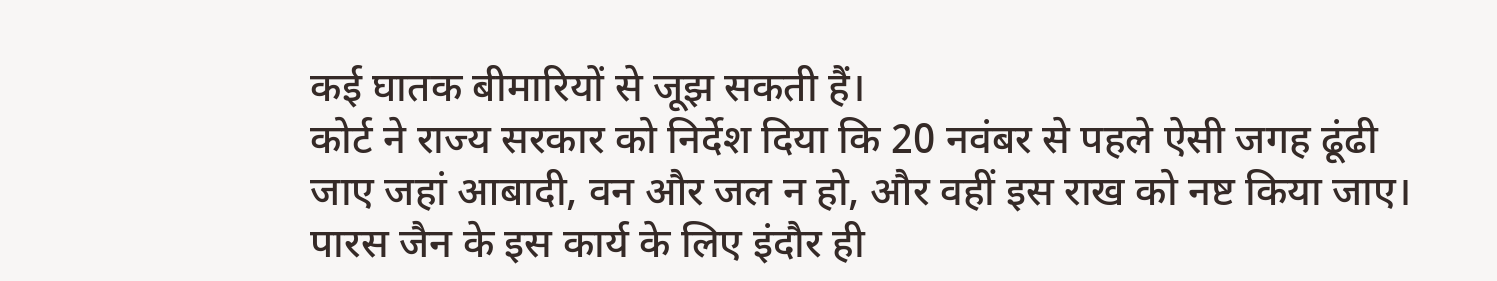कई घातक बीमारियों से जूझ सकती हैं।
कोर्ट ने राज्य सरकार को निर्देश दिया कि 20 नवंबर से पहले ऐसी जगह ढूंढी जाए जहां आबादी, वन और जल न हो, और वहीं इस राख को नष्ट किया जाए।
पारस जैन के इस कार्य के लिए इंदौर ही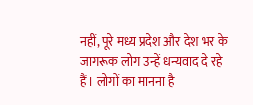नहीं, पूरे मध्य प्रदेश और देश भर के जागरूक लोग उन्हें धन्यवाद दे रहे हैं। लोगों का मानना है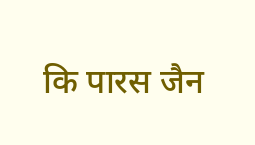कि पारस जैन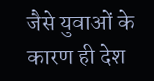जैसे युवाओं के कारण ही देश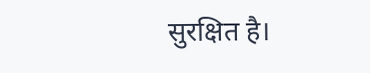सुरक्षित है।